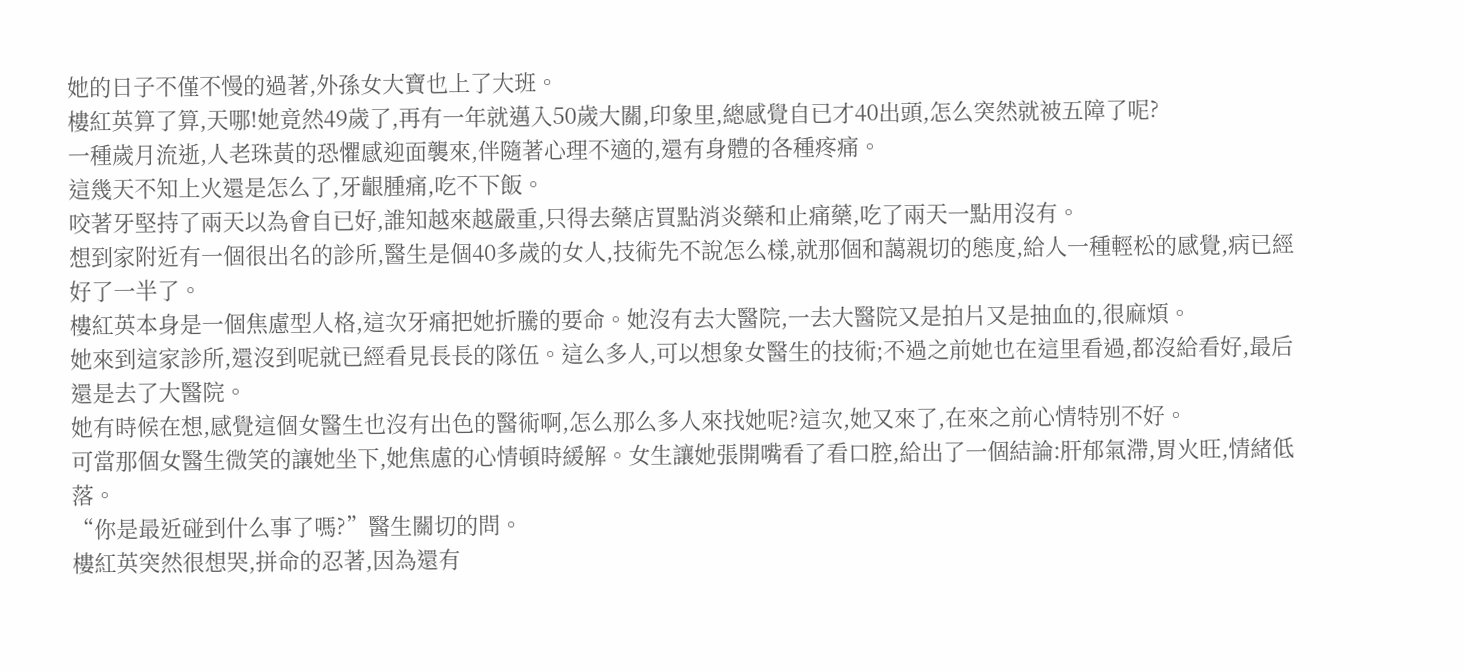她的日子不僅不慢的過著,外孫女大寶也上了大班。
樓紅英算了算,天哪!她竟然49歲了,再有一年就邁入50歲大關,印象里,總感覺自已才40出頭,怎么突然就被五障了呢?
一種歲月流逝,人老珠黃的恐懼感迎面襲來,伴隨著心理不適的,還有身體的各種疼痛。
這幾天不知上火還是怎么了,牙齦腫痛,吃不下飯。
咬著牙堅持了兩天以為會自已好,誰知越來越嚴重,只得去藥店買點消炎藥和止痛藥,吃了兩天一點用沒有。
想到家附近有一個很出名的診所,醫生是個40多歲的女人,技術先不說怎么樣,就那個和藹親切的態度,給人一種輕松的感覺,病已經好了一半了。
樓紅英本身是一個焦慮型人格,這次牙痛把她折騰的要命。她沒有去大醫院,一去大醫院又是拍片又是抽血的,很麻煩。
她來到這家診所,還沒到呢就已經看見長長的隊伍。這么多人,可以想象女醫生的技術;不過之前她也在這里看過,都沒給看好,最后還是去了大醫院。
她有時候在想,感覺這個女醫生也沒有出色的醫術啊,怎么那么多人來找她呢?這次,她又來了,在來之前心情特別不好。
可當那個女醫生微笑的讓她坐下,她焦慮的心情頓時緩解。女生讓她張開嘴看了看口腔,給出了一個結論:肝郁氣滯,胃火旺,情緒低落。
“你是最近碰到什么事了嗎?”醫生關切的問。
樓紅英突然很想哭,拼命的忍著,因為還有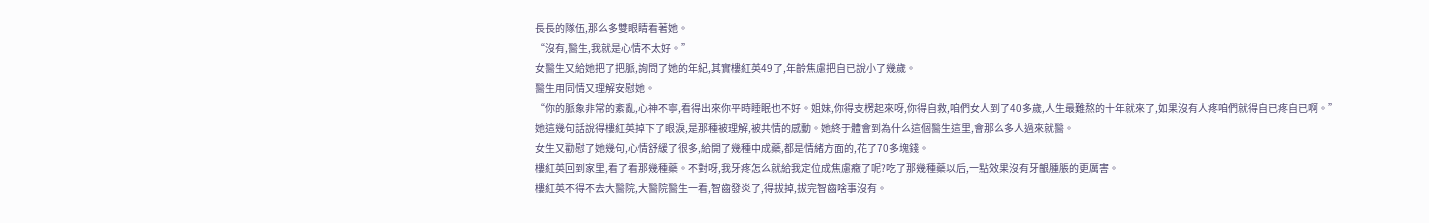長長的隊伍,那么多雙眼睛看著她。
“沒有,醫生,我就是心情不太好。”
女醫生又給她把了把脈,詢問了她的年紀,其實樓紅英49了,年齡焦慮把自已說小了幾歲。
醫生用同情又理解安慰她。
“你的脈象非常的紊亂,心神不寧,看得出來你平時睡眠也不好。姐妹,你得支楞起來呀,你得自救,咱們女人到了40多歲,人生最難熬的十年就來了,如果沒有人疼咱們就得自已疼自已啊。”
她這幾句話說得樓紅英掉下了眼淚,是那種被理解,被共情的感動。她終于體會到為什么這個醫生這里,會那么多人過來就醫。
女生又勸慰了她幾句,心情舒緩了很多,給開了幾種中成藥,都是情緒方面的,花了70多塊錢。
樓紅英回到家里,看了看那幾種藥。不對呀,我牙疼怎么就給我定位成焦慮癥了呢?吃了那幾種藥以后,一點效果沒有牙齦腫脹的更厲害。
樓紅英不得不去大醫院,大醫院醫生一看,智齒發炎了,得拔掉,拔完智齒啥事沒有。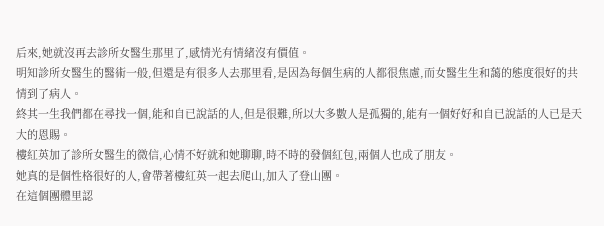后來,她就沒再去診所女醫生那里了,感情光有情緒沒有價值。
明知診所女醫生的醫術一般,但還是有很多人去那里看,是因為每個生病的人都很焦慮,而女醫生生和藹的態度很好的共情到了病人。
終其一生我們都在尋找一個,能和自已說話的人,但是很難,所以大多數人是孤獨的,能有一個好好和自已說話的人已是天大的恩賜。
樓紅英加了診所女醫生的微信,心情不好就和她聊聊,時不時的發個紅包,兩個人也成了朋友。
她真的是個性格很好的人,會帶著樓紅英一起去爬山,加入了登山團。
在這個團體里認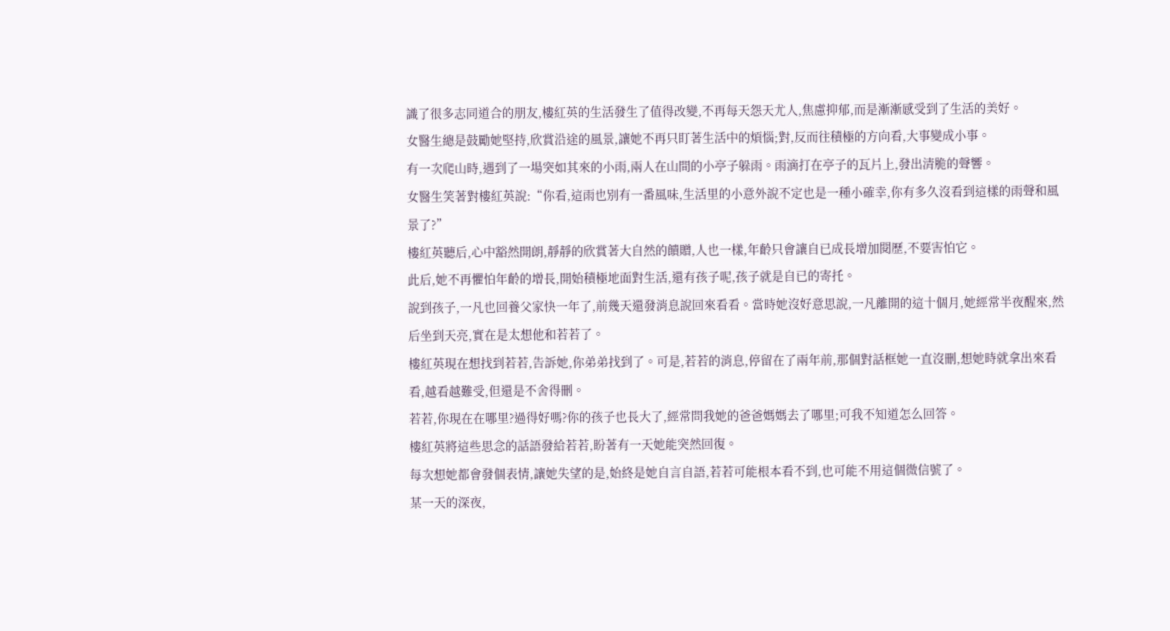識了很多志同道合的朋友,樓紅英的生活發生了值得改變,不再每天怨天尤人,焦慮抑郁,而是漸漸感受到了生活的美好。
女醫生總是鼓勵她堅持,欣賞沿途的風景,讓她不再只盯著生活中的煩惱;對,反而往積極的方向看,大事變成小事。
有一次爬山時,遇到了一場突如其來的小雨,兩人在山間的小亭子躲雨。雨滴打在亭子的瓦片上,發出清脆的聲響。
女醫生笑著對樓紅英說:“你看,這雨也別有一番風味,生活里的小意外說不定也是一種小確幸,你有多久沒看到這樣的雨聲和風景了?”
樓紅英聽后,心中豁然開朗,靜靜的欣賞著大自然的饋贈,人也一樣,年齡只會讓自已成長增加閱歷,不要害怕它。
此后,她不再懼怕年齡的增長,開始積極地面對生活,還有孩子呢,孩子就是自已的寄托。
說到孩子,一凡也回養父家快一年了,前幾天還發消息說回來看看。當時她沒好意思說,一凡離開的這十個月,她經常半夜醒來,然后坐到天亮,實在是太想他和若若了。
樓紅英現在想找到若若,告訴她,你弟弟找到了。可是,若若的消息,停留在了兩年前,那個對話框她一直沒刪,想她時就拿出來看看,越看越難受,但還是不舍得刪。
若若,你現在在哪里?過得好嗎?你的孩子也長大了,經常問我她的爸爸媽媽去了哪里;可我不知道怎么回答。
樓紅英將這些思念的話語發給若若,盼著有一天她能突然回復。
每次想她都會發個表情,讓她失望的是,始終是她自言自語,若若可能根本看不到,也可能不用這個微信號了。
某一天的深夜,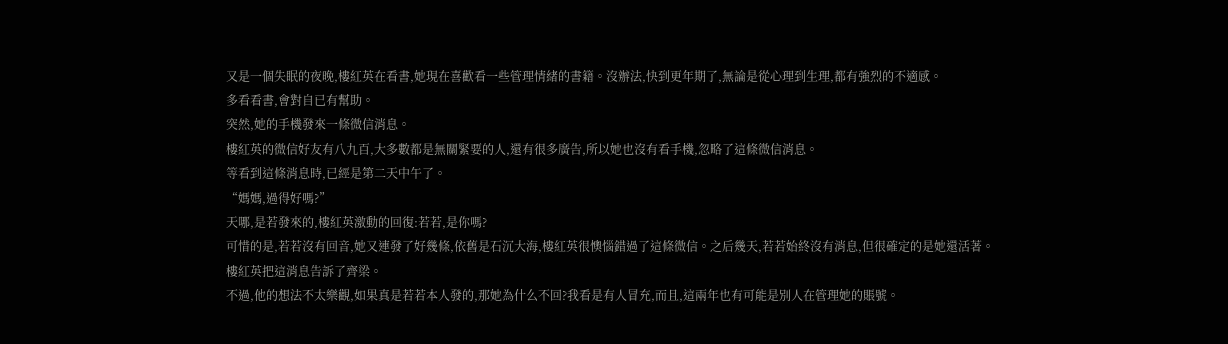又是一個失眠的夜晚,樓紅英在看書,她現在喜歡看一些管理情緒的書籍。沒辦法,快到更年期了,無論是從心理到生理,都有強烈的不適感。
多看看書,會對自已有幫助。
突然,她的手機發來一條微信消息。
樓紅英的微信好友有八九百,大多數都是無關緊要的人,還有很多廣告,所以她也沒有看手機,忽略了這條微信消息。
等看到這條消息時,已經是第二天中午了。
“媽媽,過得好嗎?”
天哪,是若發來的,樓紅英激動的回復:若若,是你嗎?
可惜的是,若若沒有回音,她又連發了好幾條,依舊是石沉大海,樓紅英很懊惱錯過了這條微信。之后幾天,若若始終沒有消息,但很確定的是她還活著。
樓紅英把這消息告訴了齊梁。
不過,他的想法不太樂觀,如果真是若若本人發的,那她為什么不回?我看是有人冒充,而且,這兩年也有可能是別人在管理她的賬號。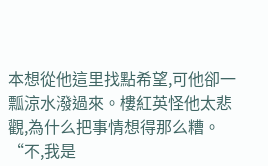本想從他這里找點希望,可他卻一瓢涼水潑過來。樓紅英怪他太悲觀,為什么把事情想得那么糟。
“不,我是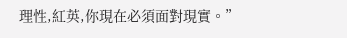理性,紅英,你現在必須面對現實。”